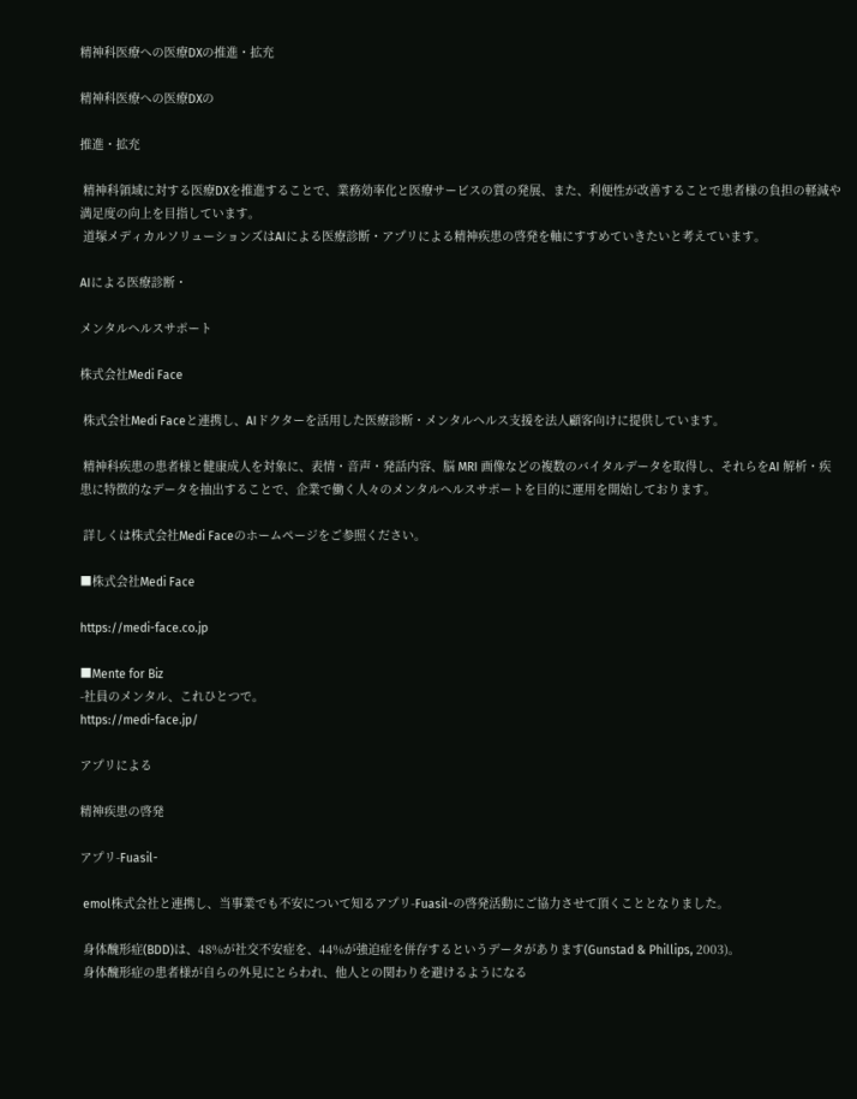精神科医療への医療DXの推進・拡充

精神科医療への医療DXの

推進・拡充

 精神科領域に対する医療DXを推進することで、業務効率化と医療サービスの質の発展、また、利便性が改善することで患者様の負担の軽減や満足度の向上を目指しています。
 道塚メディカルソリューションズはAIによる医療診断・アプリによる精神疾患の啓発を軸にすすめていきたいと考えています。

AIによる医療診断・

メンタルヘルスサポート

株式会社Medi Face

 株式会社Medi Faceと連携し、AIドクターを活用した医療診断・メンタルヘルス支援を法人顧客向けに提供しています。

 精神科疾患の患者様と健康成人を対象に、表情・音声・発話内容、脳 MRI 画像などの複数のバイタルデータを取得し、それらをAI 解析・疾患に特徴的なデータを抽出することで、企業で働く人々のメンタルヘルスサポートを目的に運用を開始しております。

 詳しくは株式会社Medi Faceのホームページをご参照ください。

■株式会社Medi Face

https://medi-face.co.jp

■Mente for Biz
-社員のメンタル、これひとつで。
https://medi-face.jp/

アプリによる

精神疾患の啓発

アプリ-Fuasil-

 emol株式会社と連携し、当事業でも不安について知るアプリ-Fuasil-の啓発活動にご協力させて頂くこととなりました。

 身体醜形症(BDD)は、48%が社交不安症を、44%が強迫症を併存するというデータがあります(Gunstad & Phillips, 2003)。
 身体醜形症の患者様が自らの外見にとらわれ、他人との関わりを避けるようになる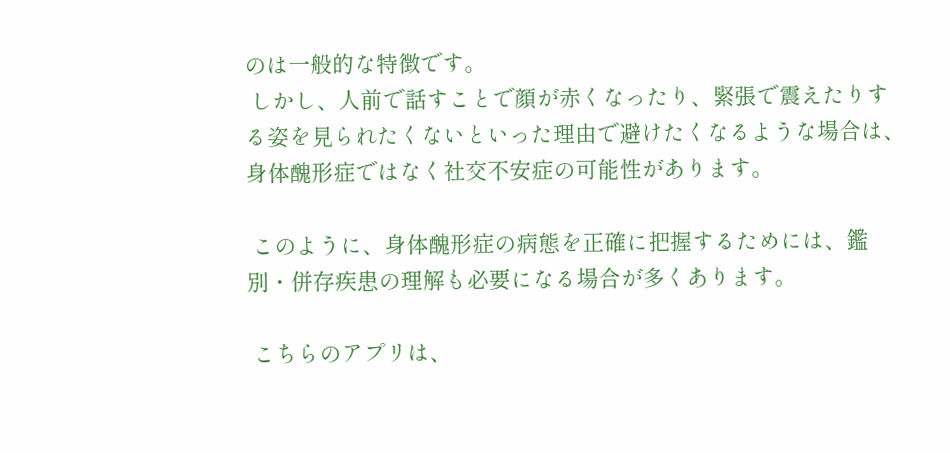のは一般的な特徴です。
 しかし、人前で話すことで顔が赤くなったり、緊張で震えたりする姿を見られたくないといった理由で避けたくなるような場合は、身体醜形症ではなく社交不安症の可能性があります。

 このように、身体醜形症の病態を正確に把握するためには、鑑別・併存疾患の理解も必要になる場合が多くあります。

 こちらのアプリは、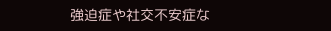強迫症や社交不安症な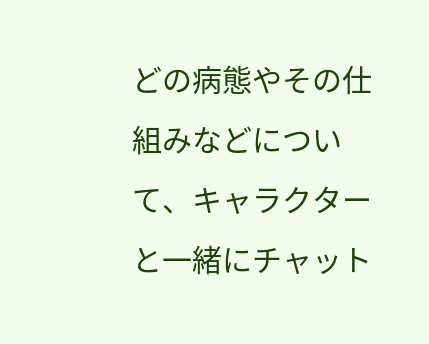どの病態やその仕組みなどについて、キャラクターと一緒にチャット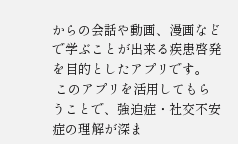からの会話や動画、漫画などで学ぶことが出来る疾患啓発を目的としたアプリです。
 このアプリを活用してもらうことで、強迫症・社交不安症の理解が深ま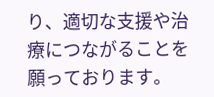り、適切な支援や治療につながることを願っております。